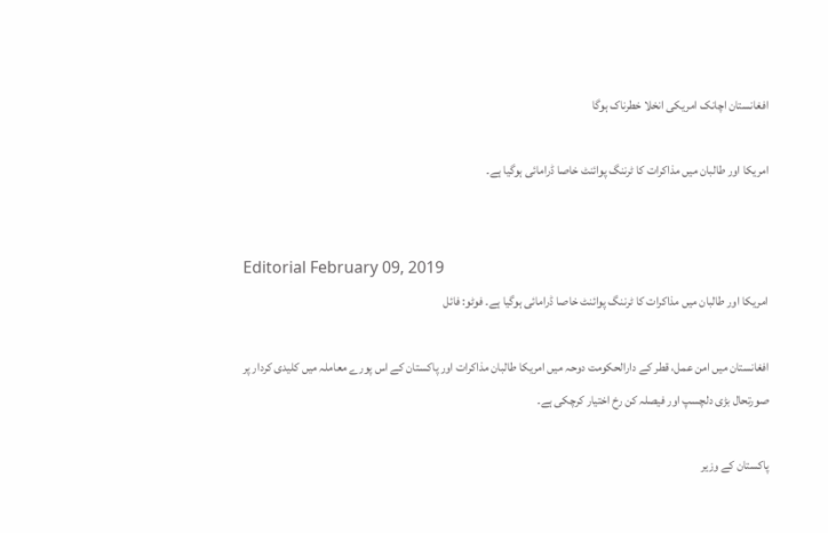افغانستان اچانک امریکی انخلا خطرناک ہوگا

امریکا اور طالبان میں مذاکرات کا ٹرننگ پوائنٹ خاصا ڈرامائی ہوگیا ہے۔


Editorial February 09, 2019
امریکا اور طالبان میں مذاکرات کا ٹرننگ پوائنٹ خاصا ڈرامائی ہوگیا ہے۔ فوٹو: فائل

افغانستان میں امن عمل، قطر کے دارالحکومت دوحہ میں امریکا طالبان مذاکرات اور پاکستان کے اس پورے معاملہ میں کلیدی کردار پر صورتحال بڑی دلچسپ اور فیصلہ کن رخ اختیار کرچکی ہے۔

پاکستان کے وزیر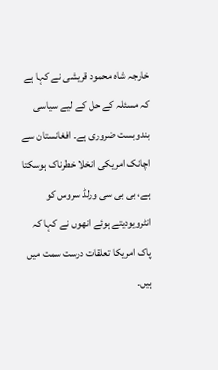خارجہ شاہ محمود قریشی نے کہا ہے کہ مسئلہ کے حل کے لیے سیاسی بندوبست ضروری ہے۔ افغانستان سے اچانک امریکی انخلا خطرناک ہوسکتا ہے، بی بی سی ورلڈ سروس کو انٹرویودیتے ہوئے انھوں نے کہا کہ پاک امریکا تعلقات درست سمت میں ہیں۔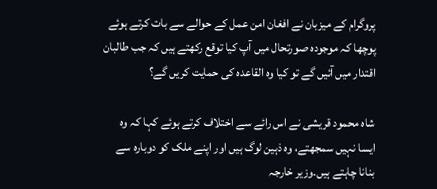پروگرام کے میزبان نے افغان امن عمل کے حوالے سے بات کرتے ہوئے پوچھا کہ موجودہ صورتحال میں آپ کیا توقع رکھتے ہیں کہ جب طالبان اقتدار میں آئیں گے تو کیا وہ القاعدہ کی حمایت کریں گے؟

شاہ محمود قریشی نے اس رائے سے اختلاف کرتے ہوئے کہا کہ وہ ایسا نہیں سمجھتے، وہ ذہین لوگ ہیں اور اپنے ملک کو دوبارہ سے بنانا چاہتے ہیں۔وزیر خارجہ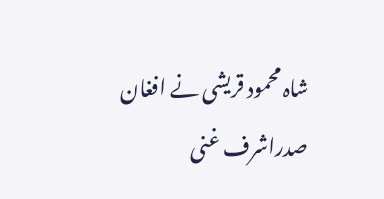شاہ محمود قریشی نے افغان صدراشرف غنی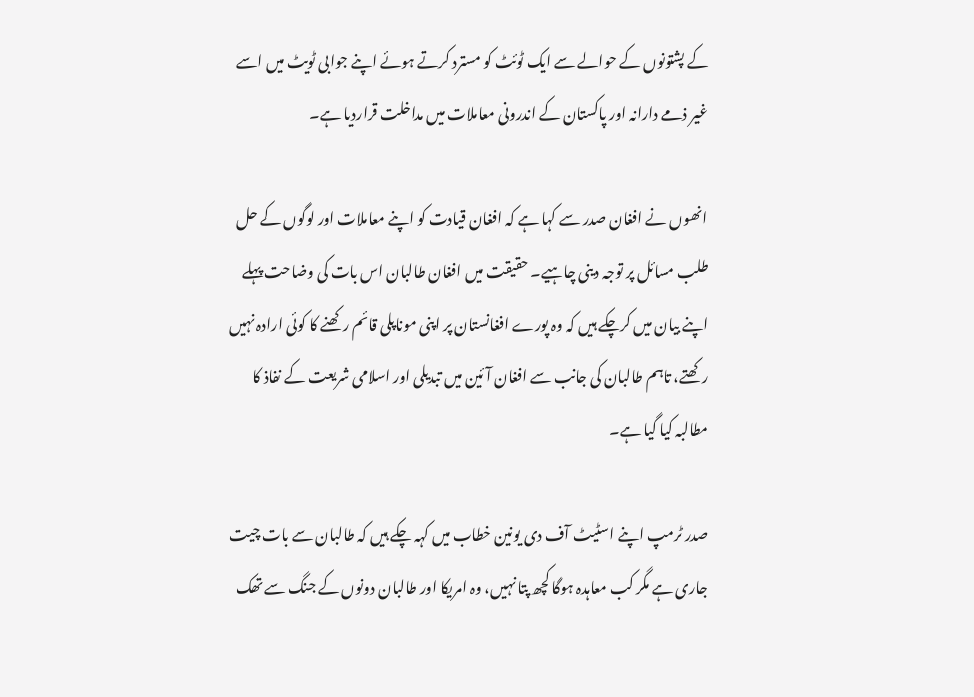کے پشتونوں کے حوالے سے ایک ٹوئٹ کو مسترد کرتے ہوئے اپنے جوابی ٹویٹ میں اسے غیر ذمے دارانہ اور پاکستان کے اندرونی معاملات میں مداخلت قراردیا ہے۔

انھوں نے افغان صدر سے کہا ہے کہ افغان قیادت کو اپنے معاملات اور لوگوں کے حل طلب مسائل پر توجہ دینی چاہیے۔ حقیقت میں افغان طالبان اس بات کی وضاحت پہلے اپنے بیان میں کرچکے ہیں کہ وہ پورے افغانستان پر اپنی موناپلی قائم رکھنے کا کوئی ارادہ نہیں رکھتے، تاہم طالبان کی جانب سے افغان آئین میں تبدیلی اور اسلامی شریعت کے نفاذ کا مطالبہ کیا گیا ہے۔

صدر ٹرمپ اپنے اسٹیٹ آف دی یونین خطاب میں کہہ چکے ہیں کہ طالبان سے بات چیت جاری ہے مگر کب معاہدہ ہوگا کچھ پتا نہیں، وہ امریکا اور طالبان دونوں کے جنگ سے تھک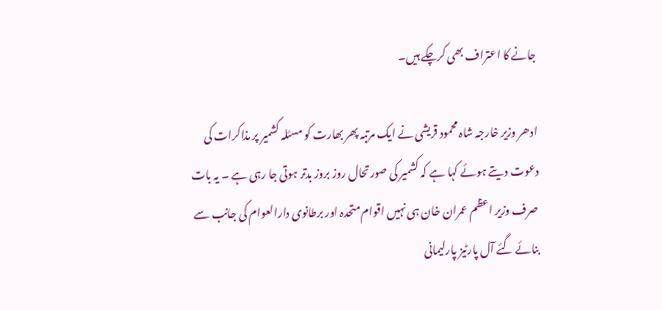جانے کا اعتراف بھی کرچکے ہیں۔

ادھر وزیر خارجہ شاہ محمود قریشی نے ایک مرتبہ پھر بھارت کو مسئلہ کشمیر پر مذاکرات کی دعوت دیتے ہوئے کہا ہے کہ کشمیر کی صورتحال روز بروز بدتر ہوتی جا رہی ہے ۔ یہ بات صرف وزیر اعظم عمران خان ہی نہیں اقوام متحدہ اور برطانوی دارالعوام کی جانب سے بنائے گئے آل پارٹیز پارلیمانی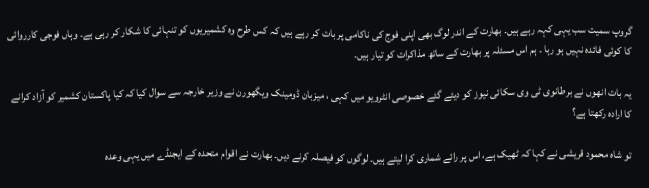گروپ سمیت سب یہی کہہ رہے ہیں۔ بھارت کے اندر لوگ بھی اپنی فوج کی ناکامی پر بات کر رہے ہیں کہ کس طرح وہ کشمیریوں کو تنہائی کا شکار کر رہی ہے۔ وہاں فوجی کارروائی کا کوئی فائدہ نہیں ہو رہا ۔ ہم اس مسئلہ پر بھارت کے ساتھ مذاکرات کو تیار ہیں۔

یہ بات انھوں نے برطانوی ٹی وی سکائی نیوز کو دیئے گئے خصوصی انٹرویو میں کہی ، میزبان ڈومینک ویگھورن نے وزیر خارجہ سے سوال کیا کہ کیا پاکستان کشمیر کو آزاد کرانے کا ارادہ رکھتا ہے؟

تو شاہ محمود قریشی نے کہا کہ ٹھیک ہے، اس پر رائے شماری کرا لیتے ہیں۔ لوگوں کو فیصلہ کرنے دیں۔ بھارت نے اقوام متحدہ کے ایجنڈے میں یہی وعدہ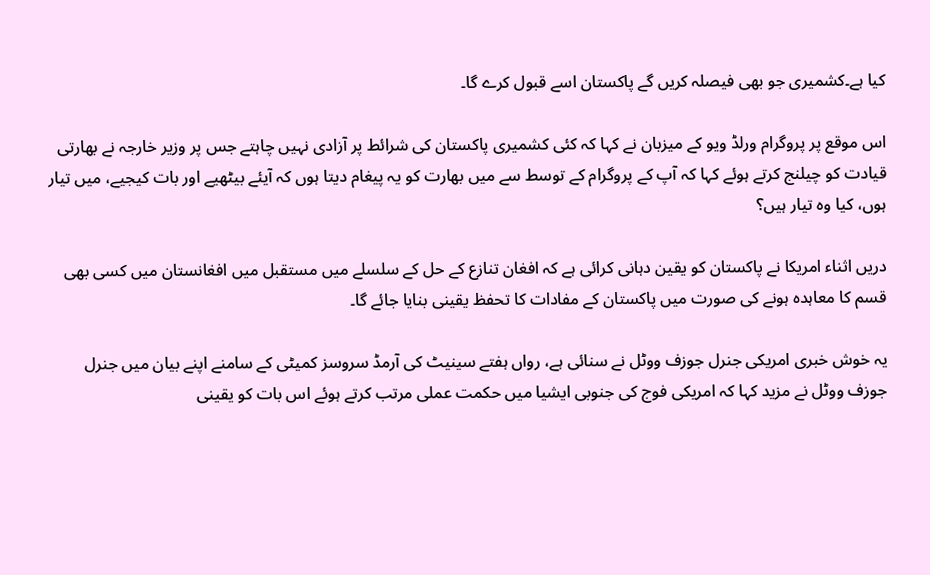کیا ہے۔کشمیری جو بھی فیصلہ کریں گے پاکستان اسے قبول کرے گا۔

اس موقع پر پروگرام ورلڈ ویو کے میزبان نے کہا کہ کئی کشمیری پاکستان کی شرائط پر آزادی نہیں چاہتے جس پر وزیر خارجہ نے بھارتی قیادت کو چیلنج کرتے ہوئے کہا کہ آپ کے پروگرام کے توسط سے میں بھارت کو یہ پیغام دیتا ہوں کہ آیئے بیٹھیے اور بات کیجیے، میں تیار ہوں، کیا وہ تیار ہیں؟

دریں اثناء امریکا نے پاکستان کو یقین دہانی کرائی ہے کہ افغان تنازع کے حل کے سلسلے میں مستقبل میں افغانستان میں کسی بھی قسم کا معاہدہ ہونے کی صورت میں پاکستان کے مفادات کا تحفظ یقینی بنایا جائے گا۔

یہ خوش خبری امریکی جنرل جوزف ووٹل نے سنائی ہے، رواں ہفتے سینیٹ کی آرمڈ سروسز کمیٹی کے سامنے اپنے بیان میں جنرل جوزف ووٹل نے مزید کہا کہ امریکی فوج کی جنوبی ایشیا میں حکمت عملی مرتب کرتے ہوئے اس بات کو یقینی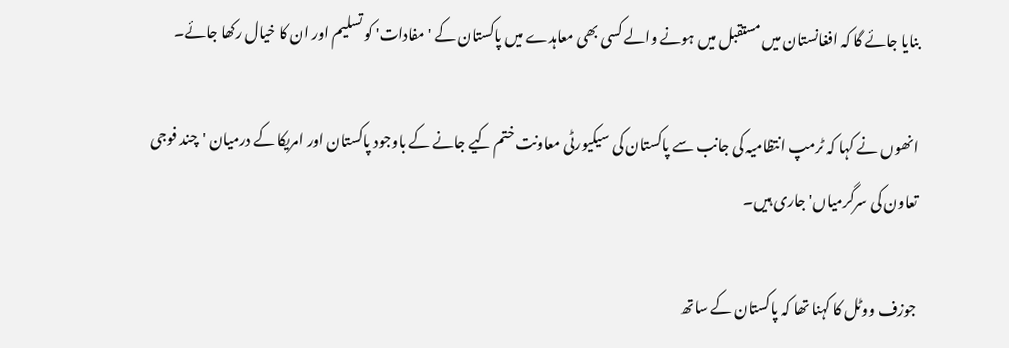بنایا جائے گا کہ افغانستان میں مستقبل میں ہونے والے کسی بھی معاہدے میں پاکستان کے 'مفادات' کو تسلیم اور ان کا خیال رکھا جائے۔

انھوں نے کہا کہ ٹرمپ انتظامیہ کی جانب سے پاکستان کی سیکیورٹی معاونت ختم کیے جانے کے باوجود پاکستان اور امریکا کے درمیان 'چند فوجی تعاون کی سرگرمیاں' جاری ہیں۔

جوزف ووٹل کا کہنا تھا کہ پاکستان کے ساتھ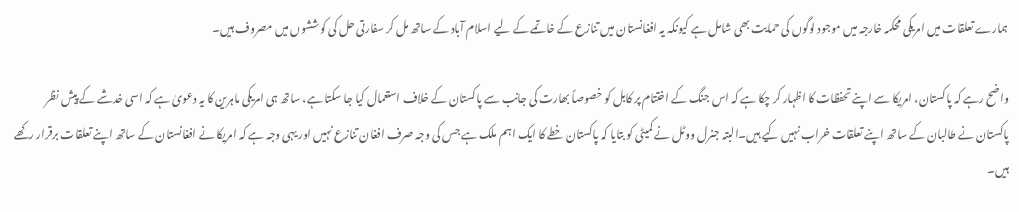ہمارے تعلقات میں امریکی محکمہ خارجہ میں موجود لوگوں کی حمایت بھی شامل ہے کیونکہ یہ افغانستان میں تنازع کے خاتمے کے لیے اسلام آباد کے ساتھ مل کر سفارتی حل کی کوششوں میں مصروف ہیں۔

واضح رہے کہ پاکستان، امریکا سے اپنے تحفظات کا اظہار کر چکا ہے کہ اس جنگ کے اختتام پر کابل کو خصوصاً بھارت کی جانب سے پاکستان کے خلاف استعمال کیا جا سکتا ہے، ساتھ ہی امریکی ماہرین کا یہ دعویٰ ہے کہ اسی خدشے کے پیش نظر پاکستان نے طالبان کے ساتھ اپنے تعلقات خراب نہیں کیے ہیں۔البتہ جنرل ووٹل نے کمیٹی کو بتایا کہ پاکستان خطے کا ایک اہم ملک ہے جس کی وجہ صرف افغان تنازع نہیں اور یہی وجہ ہے کہ امریکا نے افغانستان کے ساتھ اپنے تعلقات برقرار رکھے ہیں۔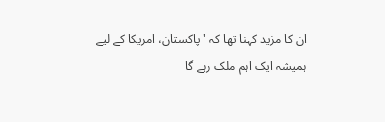ان کا مزید کہنا تھا کہ 'پاکستان، امریکا کے لیے ہمیشہ ایک اہم ملک رہے گا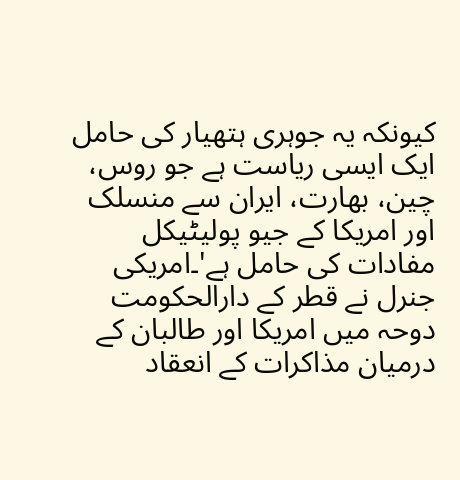کیونکہ یہ جوہری ہتھیار کی حامل ایک ایسی ریاست ہے جو روس، چین، بھارت، ایران سے منسلک اور امریکا کے جیو پولیٹیکل مفادات کی حامل ہے'۔امریکی جنرل نے قطر کے دارالحکومت دوحہ میں امریکا اور طالبان کے درمیان مذاکرات کے انعقاد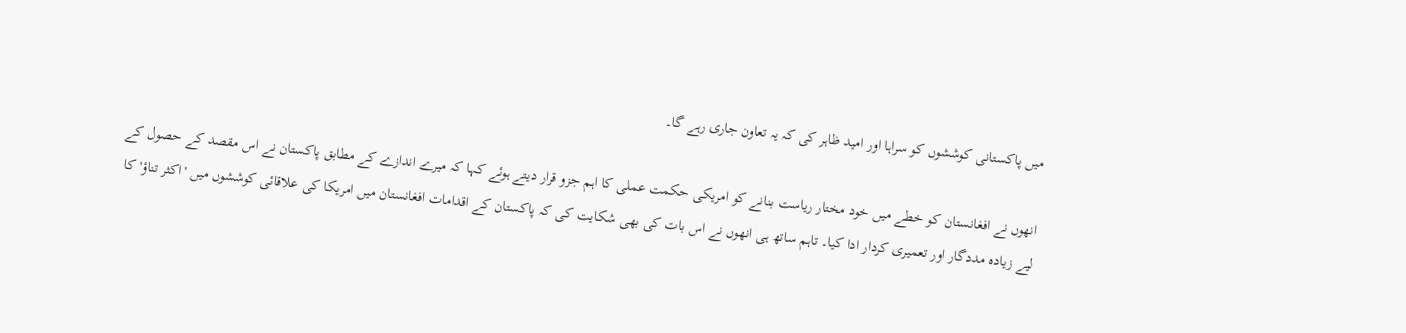میں پاکستانی کوششوں کو سراہا اور امید ظاہر کی کہ یہ تعاون جاری رہے گا۔

انھوں نے افغانستان کو خطے میں خود مختار ریاست بنانے کو امریکی حکمت عملی کا اہم جزو قرار دیتے ہوئے کہا کہ میرے اندازے کے مطابق پاکستان نے اس مقصد کے حصول کے لیے زیادہ مددگار اور تعمیری کردار ادا کیا۔ تاہم ساتھ ہی انھوں نے اس بات کی بھی شکایت کی کہ پاکستان کے اقدامات افغانستان میں امریکا کی علاقائی کوششوں میں 'اکثر تناؤ' کا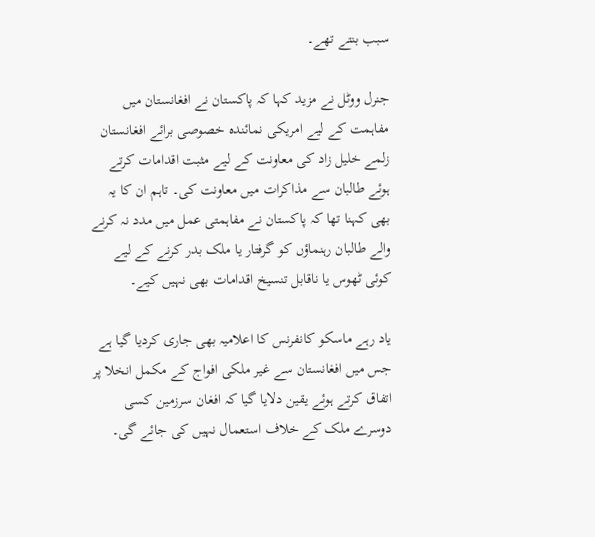سبب بنتے تھے۔

جنرل ووٹل نے مزید کہا کہ پاکستان نے افغانستان میں مفاہمت کے لیے امریکی نمائندہ خصوصی برائے افغانستان زلمے خلیل زاد کی معاونت کے لیے مثبت اقدامات کرتے ہوئے طالبان سے مذاکرات میں معاونت کی۔ تاہم ان کا یہ بھی کہنا تھا کہ پاکستان نے مفاہمتی عمل میں مدد نہ کرنے والے طالبان رہنماؤں کو گرفتار یا ملک بدر کرنے کے لیے کوئی ٹھوس یا ناقابل تنسیخ اقدامات بھی نہیں کیے۔

یاد رہے ماسکو کانفرنس کا اعلامیہ بھی جاری کردیا گیا ہے جس میں افغانستان سے غیر ملکی افواج کے مکمل انخلا پر اتفاق کرتے ہوئے یقین دلایا گیا کہ افغان سرزمین کسی دوسرے ملک کے خلاف استعمال نہیں کی جائے گی۔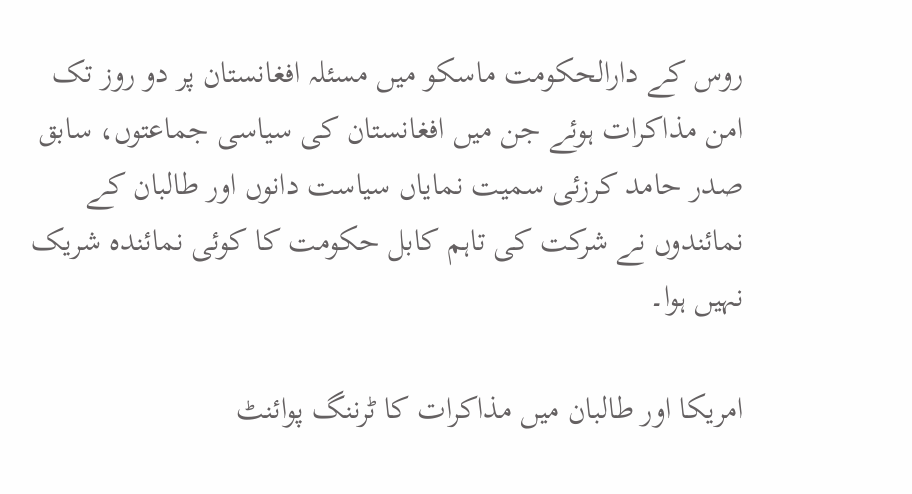روس کے دارالحکومت ماسکو میں مسئلہ افغانستان پر دو روز تک امن مذاکرات ہوئے جن میں افغانستان کی سیاسی جماعتوں، سابق صدر حامد کرزئی سمیت نمایاں سیاست دانوں اور طالبان کے نمائندوں نے شرکت کی تاہم کابل حکومت کا کوئی نمائندہ شریک نہیں ہوا۔

امریکا اور طالبان میں مذاکرات کا ٹرننگ پوائنٹ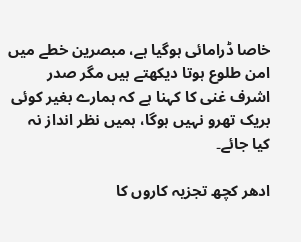خاصا ڈرامائی ہوگیا ہے، مبصرین خطے میں امن طلوع ہوتا دیکھتے ہیں مگر صدر اشرف غنی کا کہنا ہے کہ ہمارے بغیر کوئی بریک تھرو نہیں ہوگا، ہمیں نظر انداز نہ کیا جائے۔

ادھر کچھ تجزیہ کاروں کا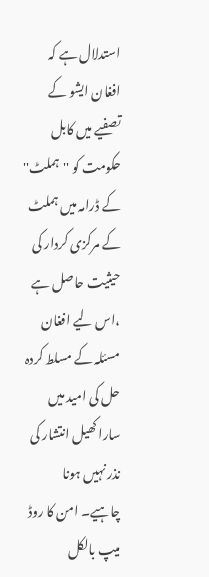استدلال ہے کہ افغان ایشو کے تصفیے میں کابل حکومت کو ''ہملٹ'' کے ڈرامہ میں ہملٹ کے مرکزی کردار کی حیثیت حاصل ہے ،اس لیے افغان مسئلہ کے مسلط کردہ حل کی امید میں سارا کھیل انتشار کی نذر نہیں ہونا چاہیے۔ امن کا روڈ میپ بالکل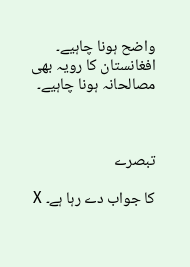واضح ہونا چاہیے۔ افغانستان کا رویہ بھی مصالحانہ ہونا چاہیے۔



تبصرے

کا جواب دے رہا ہے۔ X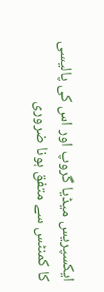ایکسپریس میڈیا گروپ اور اس کی پالیسی کا کمنٹس سے متفق ہونا ضروری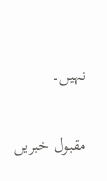نہیں۔

مقبول خبریں